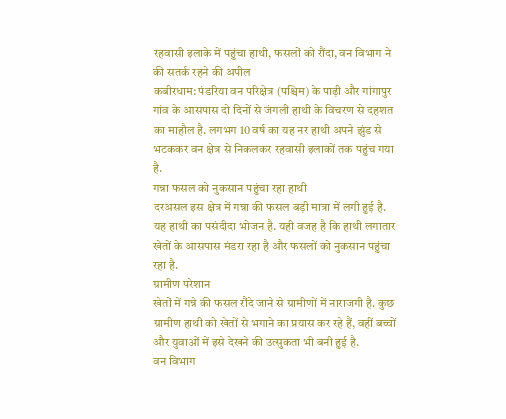रहवासी इलाके में पहुंचा हाथी, फसलों को रौंदा, वन विभाग ने की सतर्क रहने की अपील
कबीरधाम: पंडरिया वन परिक्षेत्र (पश्चिम) के पाढ़ी और गांगापुर गांव के आसपास दो दिनों से जंगली हाथी के विचरण से दहशत का माहौल है. लगभग 10 वर्ष का यह नर हाथी अपने झुंड से भटककर वन क्षेत्र से निकलकर रहवासी इलाकों तक पहुंच गया है.
गन्ना फसल को नुकसान पहुंचा रहा हाथी
दरअसल इस क्षेत्र में गन्ना की फसल बड़ी मात्रा में लगी हुई है. यह हाथी का पसंदीदा भोजन है. यही वजह है कि हाथी लगातार खेतों के आसपास मंडरा रहा है और फसलों को नुकसान पहुंचा रहा है.
ग्रामीण परेशान
खेतों में गन्ने की फसल रौंदे जाने से ग्रामीणों में नाराजगी है. कुछ ग्रामीण हाथी को खेतों से भगाने का प्रयास कर रहे हैं, वहीं बच्चों और युवाओं में इसे देखने की उत्सुकता भी बनी हुई है.
वन विभाग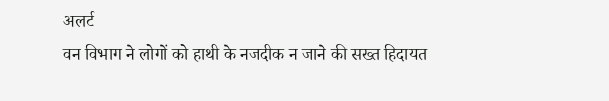अलर्ट
वन विभाग ने लोगों को हाथी के नजदीक न जाने की सख्त हिदायत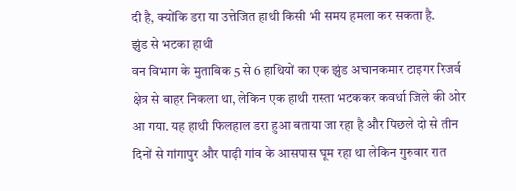दी है, क्योंकि डरा या उत्तेजित हाथी किसी भी समय हमला कर सकता है.
झुंड से भटका हाथी
वन विभाग के मुताबिक 5 से 6 हाथियों का एक झुंड अचानकमार टाइगर रिजर्व क्षेत्र से बाहर निकला था, लेकिन एक हाथी रास्ता भटककर कवर्धा जिले की ओर आ गया. यह हाथी फिलहाल डरा हुआ बताया जा रहा है और पिछले दो से तीन दिनों से गांगापुर और पाढ़ी गांव के आसपास घूम रहा था लेकिन गुरुवार रात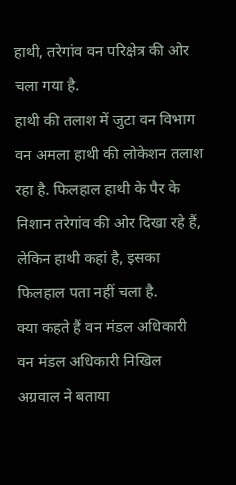हाथी, तरेगांव वन परिक्षेत्र की ओर चला गया है.
हाथी की तलाश में जुटा वन विभाग
वन अमला हाथी की लोकेशन तलाश रहा है. फिलहाल हाथी के पैर के निशान तरेगांव की ओर दिखा रहे हैं, लेकिन हाथी कहां है, इसका फिलहाल पता नहीं चला है.
क्या कहते हैं वन मंडल अधिकारी
वन मंडल अधिकारी निखिल अग्रवाल ने बताया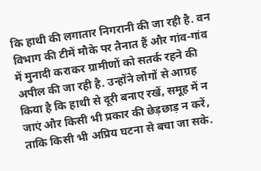कि हाथी की लगातार निगरानी की जा रही है. वन विभाग की टीमें मौके पर तैनात हैं और गांव-गांव में मुनादी कराकर ग्रामीणों को सतर्क रहने की अपील की जा रही है. उन्होंने लोगों से आग्रह किया है कि हाथी से दूरी बनाए रखें, समूह में न जाएं और किसी भी प्रकार की छेड़छाड़ न करें, ताकि किसी भी अप्रिय घटना से बचा जा सके.